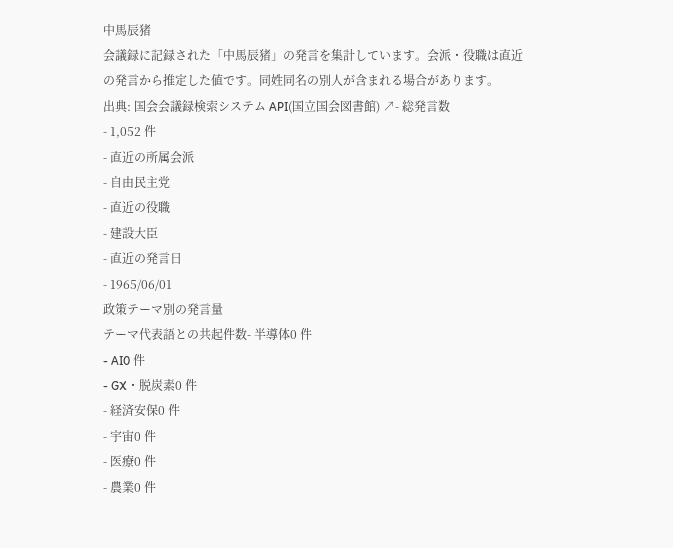中馬辰猪
会議録に記録された「中馬辰猪」の発言を集計しています。会派・役職は直近の発言から推定した値です。同姓同名の別人が含まれる場合があります。
出典: 国会会議録検索システム API(国立国会図書館) ↗- 総発言数
- 1,052 件
- 直近の所属会派
- 自由民主党
- 直近の役職
- 建設大臣
- 直近の発言日
- 1965/06/01
政策テーマ別の発言量
テーマ代表語との共起件数- 半導体0 件
- AI0 件
- GX・脱炭素0 件
- 経済安保0 件
- 宇宙0 件
- 医療0 件
- 農業0 件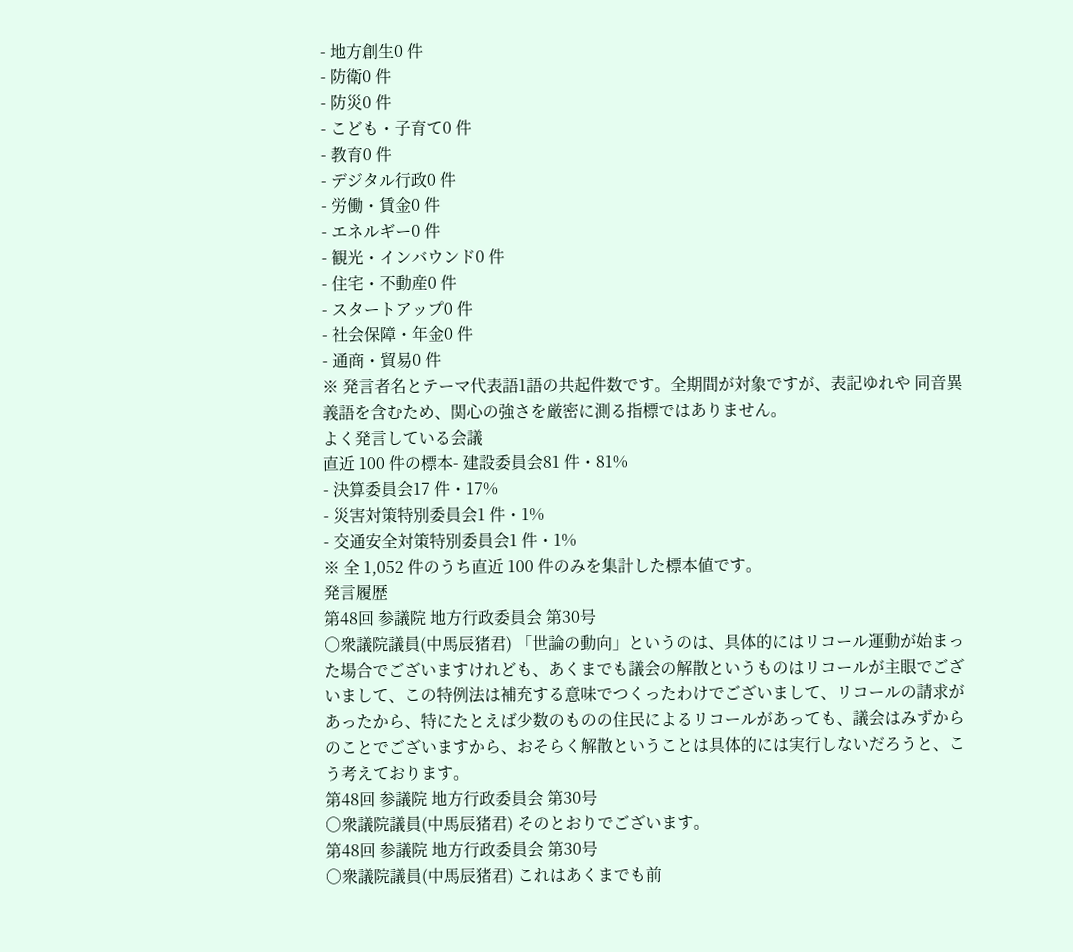- 地方創生0 件
- 防衛0 件
- 防災0 件
- こども・子育て0 件
- 教育0 件
- デジタル行政0 件
- 労働・賃金0 件
- エネルギー0 件
- 観光・インバウンド0 件
- 住宅・不動産0 件
- スタートアップ0 件
- 社会保障・年金0 件
- 通商・貿易0 件
※ 発言者名とテーマ代表語1語の共起件数です。全期間が対象ですが、表記ゆれや 同音異義語を含むため、関心の強さを厳密に測る指標ではありません。
よく発言している会議
直近 100 件の標本- 建設委員会81 件・81%
- 決算委員会17 件・17%
- 災害対策特別委員会1 件・1%
- 交通安全対策特別委員会1 件・1%
※ 全 1,052 件のうち直近 100 件のみを集計した標本値です。
発言履歴
第48回 参議院 地方行政委員会 第30号
○衆議院議員(中馬辰猪君) 「世論の動向」というのは、具体的にはリコール運動が始まった場合でございますけれども、あくまでも議会の解散というものはリコールが主眼でございまして、この特例法は補充する意味でつくったわけでございまして、リコールの請求があったから、特にたとえば少数のものの住民によるリコールがあっても、議会はみずからのことでございますから、おそらく解散ということは具体的には実行しないだろうと、こう考えております。
第48回 参議院 地方行政委員会 第30号
○衆議院議員(中馬辰猪君) そのとおりでございます。
第48回 参議院 地方行政委員会 第30号
○衆議院議員(中馬辰猪君) これはあくまでも前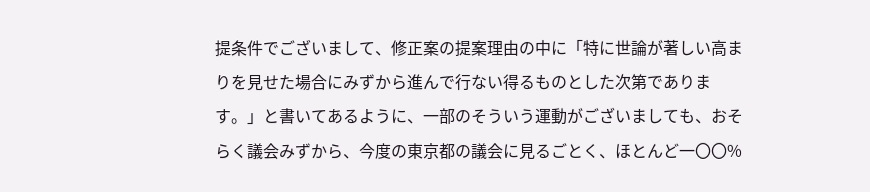提条件でございまして、修正案の提案理由の中に「特に世論が著しい高まりを見せた場合にみずから進んで行ない得るものとした次第であります。」と書いてあるように、一部のそういう運動がございましても、おそらく議会みずから、今度の東京都の議会に見るごとく、ほとんど一〇〇%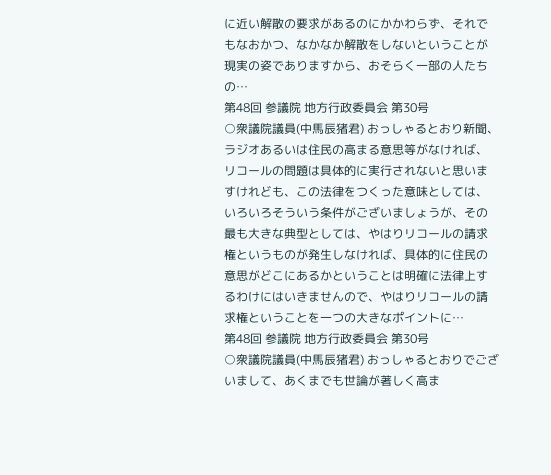に近い解散の要求があるのにかかわらず、それでもなおかつ、なかなか解散をしないということが現実の姿でありますから、おそらく一部の人たちの…
第48回 参議院 地方行政委員会 第30号
○衆議院議員(中馬辰猪君) おっしゃるとおり新聞、ラジオあるいは住民の高まる意思等がなければ、リコールの問題は具体的に実行されないと思いますけれども、この法律をつくった意味としては、いろいろそういう条件がございましょうが、その最も大きな典型としては、やはりリコールの請求権というものが発生しなければ、具体的に住民の意思がどこにあるかということは明確に法律上するわけにはいきませんので、やはりリコールの請求権ということを一つの大きなポイントに…
第48回 参議院 地方行政委員会 第30号
○衆議院議員(中馬辰猪君) おっしゃるとおりでございまして、あくまでも世論が著しく高ま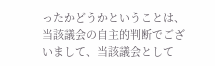ったかどうかということは、当該議会の自主的判断でございまして、当該議会として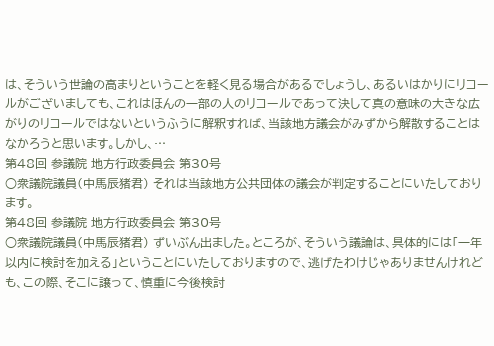は、そういう世論の高まりということを軽く見る場合があるでしょうし、あるいはかりにリコールがございましても、これはほんの一部の人のリコールであって決して真の意味の大きな広がりのリコールではないというふうに解釈すれば、当該地方議会がみずから解散することはなかろうと思います。しかし、…
第48回 参議院 地方行政委員会 第30号
○衆議院議員(中馬辰猪君) それは当該地方公共団体の議会が判定することにいたしております。
第48回 参議院 地方行政委員会 第30号
○衆議院議員(中馬辰猪君) ずいぶん出ました。ところが、そういう議論は、具体的には「一年以内に検討を加える」ということにいたしておりますので、逃げたわけじゃありませんけれども、この際、そこに譲って、慎重に今後検討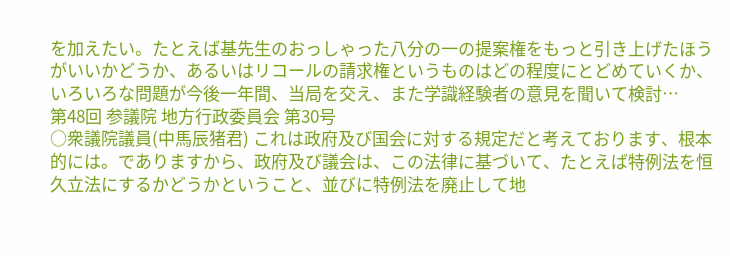を加えたい。たとえば基先生のおっしゃった八分の一の提案権をもっと引き上げたほうがいいかどうか、あるいはリコールの請求権というものはどの程度にとどめていくか、いろいろな問題が今後一年間、当局を交え、また学識経験者の意見を聞いて検討…
第48回 参議院 地方行政委員会 第30号
○衆議院議員(中馬辰猪君) これは政府及び国会に対する規定だと考えております、根本的には。でありますから、政府及び議会は、この法律に基づいて、たとえば特例法を恒久立法にするかどうかということ、並びに特例法を廃止して地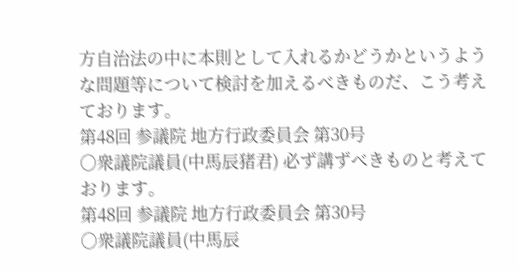方自治法の中に本則として入れるかどうかというような問題等について検討を加えるべきものだ、こう考えております。
第48回 参議院 地方行政委員会 第30号
○衆議院議員(中馬辰猪君) 必ず講ずべきものと考えております。
第48回 参議院 地方行政委員会 第30号
○衆議院議員(中馬辰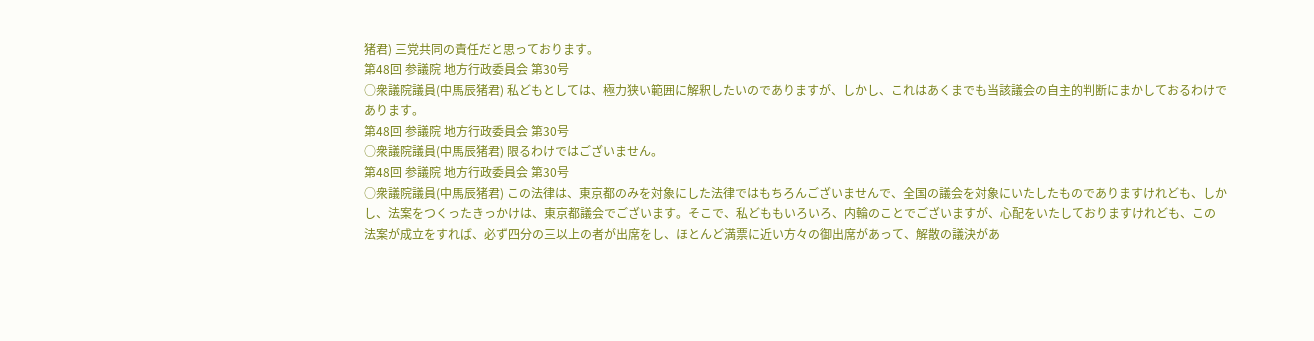猪君) 三党共同の責任だと思っております。
第48回 参議院 地方行政委員会 第30号
○衆議院議員(中馬辰猪君) 私どもとしては、極力狭い範囲に解釈したいのでありますが、しかし、これはあくまでも当該議会の自主的判断にまかしておるわけであります。
第48回 参議院 地方行政委員会 第30号
○衆議院議員(中馬辰猪君) 限るわけではございません。
第48回 参議院 地方行政委員会 第30号
○衆議院議員(中馬辰猪君) この法律は、東京都のみを対象にした法律ではもちろんございませんで、全国の議会を対象にいたしたものでありますけれども、しかし、法案をつくったきっかけは、東京都議会でございます。そこで、私どももいろいろ、内輪のことでございますが、心配をいたしておりますけれども、この法案が成立をすれば、必ず四分の三以上の者が出席をし、ほとんど満票に近い方々の御出席があって、解散の議決があ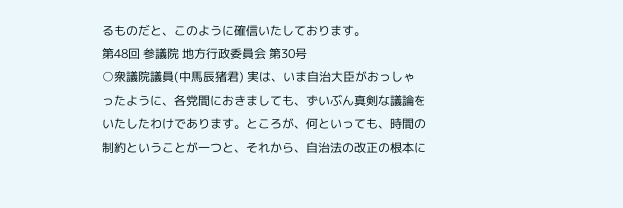るものだと、このように確信いたしております。
第48回 参議院 地方行政委員会 第30号
○衆議院議員(中馬辰猪君) 実は、いま自治大臣がおっしゃったように、各党間におきましても、ずいぶん真剣な議論をいたしたわけであります。ところが、何といっても、時間の制約ということが一つと、それから、自治法の改正の根本に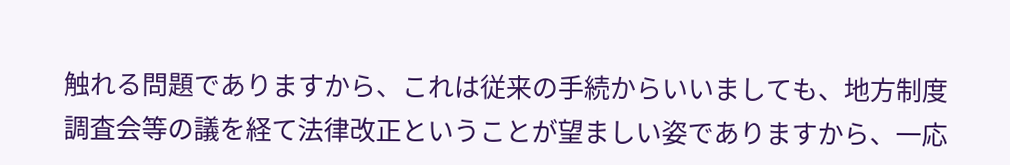触れる問題でありますから、これは従来の手続からいいましても、地方制度調査会等の議を経て法律改正ということが望ましい姿でありますから、一応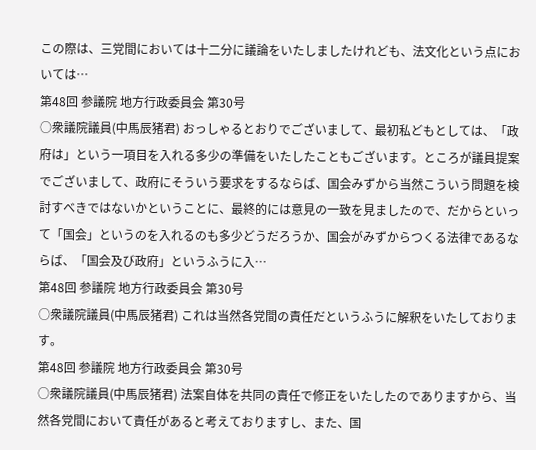この際は、三党間においては十二分に議論をいたしましたけれども、法文化という点においては…
第48回 参議院 地方行政委員会 第30号
○衆議院議員(中馬辰猪君) おっしゃるとおりでございまして、最初私どもとしては、「政府は」という一項目を入れる多少の準備をいたしたこともございます。ところが議員提案でございまして、政府にそういう要求をするならば、国会みずから当然こういう問題を検討すべきではないかということに、最終的には意見の一致を見ましたので、だからといって「国会」というのを入れるのも多少どうだろうか、国会がみずからつくる法律であるならば、「国会及び政府」というふうに入…
第48回 参議院 地方行政委員会 第30号
○衆議院議員(中馬辰猪君) これは当然各党間の責任だというふうに解釈をいたしております。
第48回 参議院 地方行政委員会 第30号
○衆議院議員(中馬辰猪君) 法案自体を共同の責任で修正をいたしたのでありますから、当然各党間において責任があると考えておりますし、また、国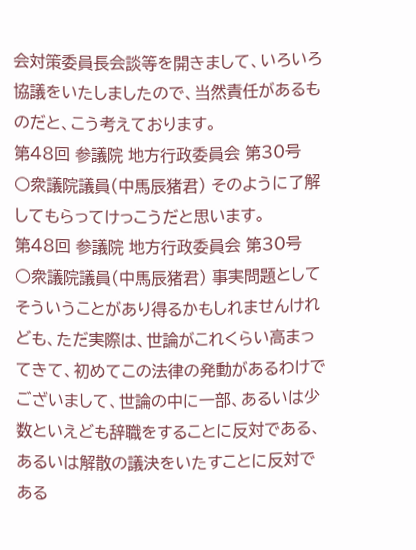会対策委員長会談等を開きまして、いろいろ協議をいたしましたので、当然責任があるものだと、こう考えております。
第48回 参議院 地方行政委員会 第30号
○衆議院議員(中馬辰猪君) そのように了解してもらってけっこうだと思います。
第48回 参議院 地方行政委員会 第30号
○衆議院議員(中馬辰猪君) 事実問題としてそういうことがあり得るかもしれませんけれども、ただ実際は、世論がこれくらい高まってきて、初めてこの法律の発動があるわけでございまして、世論の中に一部、あるいは少数といえども辞職をすることに反対である、あるいは解散の議決をいたすことに反対である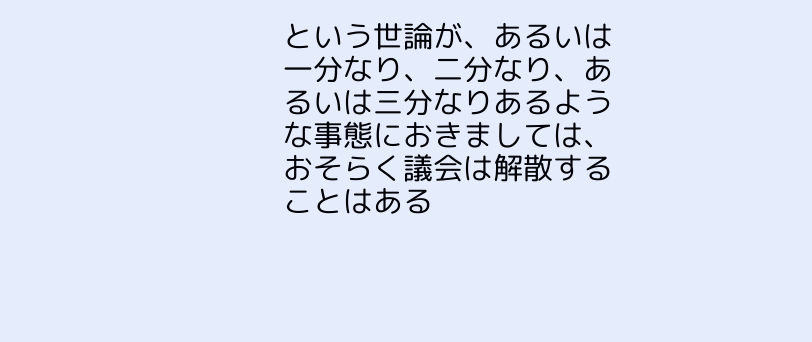という世論が、あるいは一分なり、二分なり、あるいは三分なりあるような事態におきましては、おそらく議会は解散することはある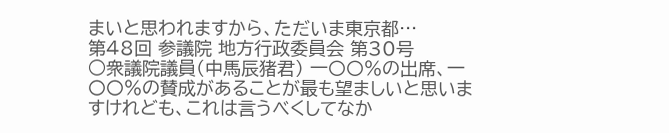まいと思われますから、ただいま東京都…
第48回 参議院 地方行政委員会 第30号
○衆議院議員(中馬辰猪君) 一〇〇%の出席、一〇〇%の賛成があることが最も望ましいと思いますけれども、これは言うべくしてなか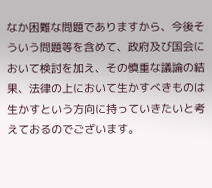なか困難な問題でありますから、今後そういう問題等を含めて、政府及び国会において検討を加え、その慎重な議論の結果、法律の上において生かすべきものは生かすという方向に持っていきたいと考えておるのでございます。